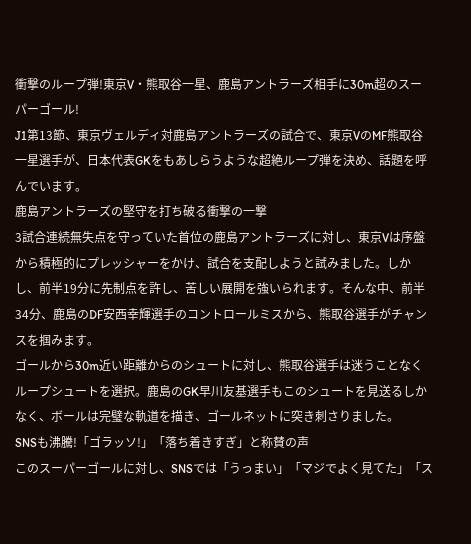衝撃のループ弾!東京V・熊取谷一星、鹿島アントラーズ相手に30m超のスーパーゴール!
J1第13節、東京ヴェルディ対鹿島アントラーズの試合で、東京VのMF熊取谷一星選手が、日本代表GKをもあしらうような超絶ループ弾を決め、話題を呼んでいます。
鹿島アントラーズの堅守を打ち破る衝撃の一撃
3試合連続無失点を守っていた首位の鹿島アントラーズに対し、東京Vは序盤から積極的にプレッシャーをかけ、試合を支配しようと試みました。しかし、前半19分に先制点を許し、苦しい展開を強いられます。そんな中、前半34分、鹿島のDF安西幸輝選手のコントロールミスから、熊取谷選手がチャンスを掴みます。
ゴールから30m近い距離からのシュートに対し、熊取谷選手は迷うことなくループシュートを選択。鹿島のGK早川友基選手もこのシュートを見送るしかなく、ボールは完璧な軌道を描き、ゴールネットに突き刺さりました。
SNSも沸騰!「ゴラッソ!」「落ち着きすぎ」と称賛の声
このスーパーゴールに対し、SNSでは「うっまい」「マジでよく見てた」「ス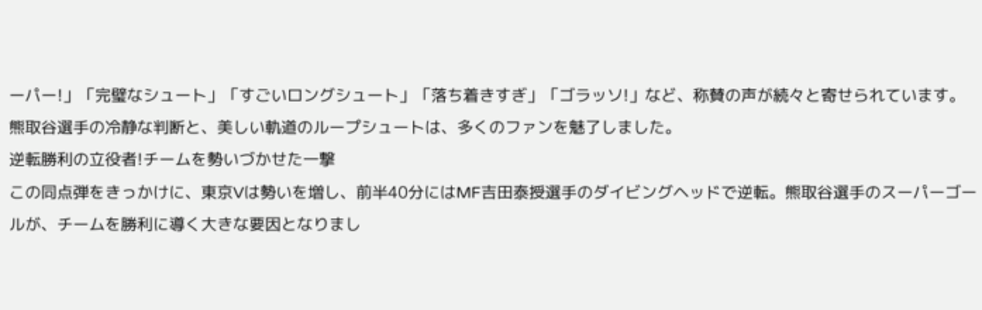ーパー!」「完璧なシュート」「すごいロングシュート」「落ち着きすぎ」「ゴラッソ!」など、称賛の声が続々と寄せられています。熊取谷選手の冷静な判断と、美しい軌道のループシュートは、多くのファンを魅了しました。
逆転勝利の立役者!チームを勢いづかせた一撃
この同点弾をきっかけに、東京Vは勢いを増し、前半40分にはMF吉田泰授選手のダイビングヘッドで逆転。熊取谷選手のスーパーゴールが、チームを勝利に導く大きな要因となりまし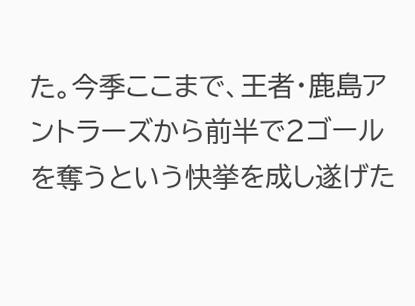た。今季ここまで、王者・鹿島アントラーズから前半で2ゴールを奪うという快挙を成し遂げた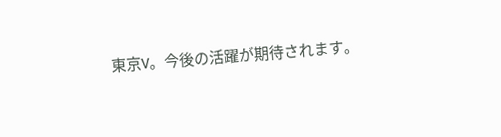東京V。今後の活躍が期待されます。